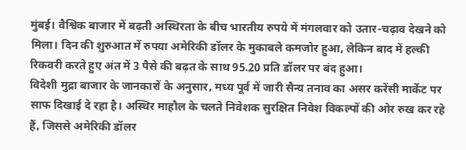मुंबई। वैश्विक बाजार में बढ़ती अस्थिरता के बीच भारतीय रुपये में मंगलवार को उतार-चढ़ाव देखने को मिला। दिन की शुरुआत में रुपया अमेरिकी डॉलर के मुकाबले कमजोर हुआ, लेकिन बाद में हल्की रिकवरी करते हुए अंत में 3 पैसे की बढ़त के साथ 95.20 प्रति डॉलर पर बंद हुआ।
विदेशी मुद्रा बाजार के जानकारों के अनुसार, मध्य पूर्व में जारी सैन्य तनाव का असर करेंसी मार्केट पर साफ दिखाई दे रहा है। अस्थिर माहौल के चलते निवेशक सुरक्षित निवेश विकल्पों की ओर रुख कर रहे हैं, जिससे अमेरिकी डॉलर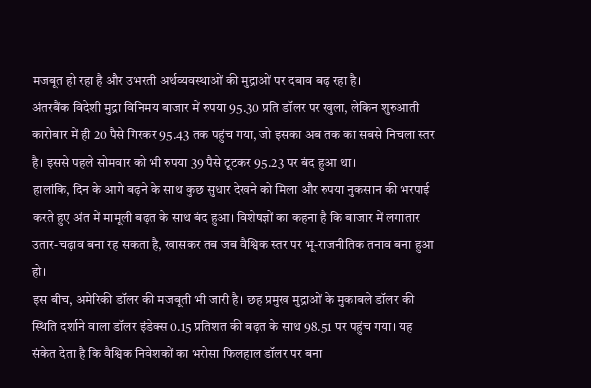मजबूत हो रहा है और उभरती अर्थव्यवस्थाओं की मुद्राओं पर दबाव बढ़ रहा है।
अंतरबैंक विदेशी मुद्रा विनिमय बाजार में रुपया 95.30 प्रति डॉलर पर खुला, लेकिन शुरुआती कारोबार में ही 20 पैसे गिरकर 95.43 तक पहुंच गया, जो इसका अब तक का सबसे निचला स्तर है। इससे पहले सोमवार को भी रुपया 39 पैसे टूटकर 95.23 पर बंद हुआ था।
हालांकि, दिन के आगे बढ़ने के साथ कुछ सुधार देखने को मिला और रुपया नुकसान की भरपाई करते हुए अंत में मामूली बढ़त के साथ बंद हुआ। विशेषज्ञों का कहना है कि बाजार में लगातार उतार-चढ़ाव बना रह सकता है, खासकर तब जब वैश्विक स्तर पर भू-राजनीतिक तनाव बना हुआ हो।
इस बीच, अमेरिकी डॉलर की मजबूती भी जारी है। छह प्रमुख मुद्राओं के मुकाबले डॉलर की स्थिति दर्शाने वाला डॉलर इंडेक्स 0.15 प्रतिशत की बढ़त के साथ 98.51 पर पहुंच गया। यह संकेत देता है कि वैश्विक निवेशकों का भरोसा फिलहाल डॉलर पर बना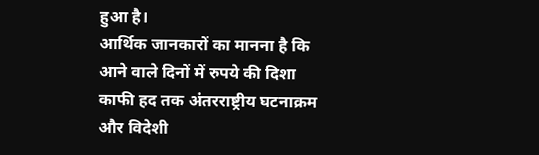हुआ है।
आर्थिक जानकारों का मानना है कि आने वाले दिनों में रुपये की दिशा काफी हद तक अंतरराष्ट्रीय घटनाक्रम और विदेशी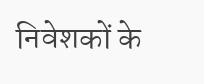निवेशकों के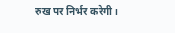रुख पर निर्भर करेगी।